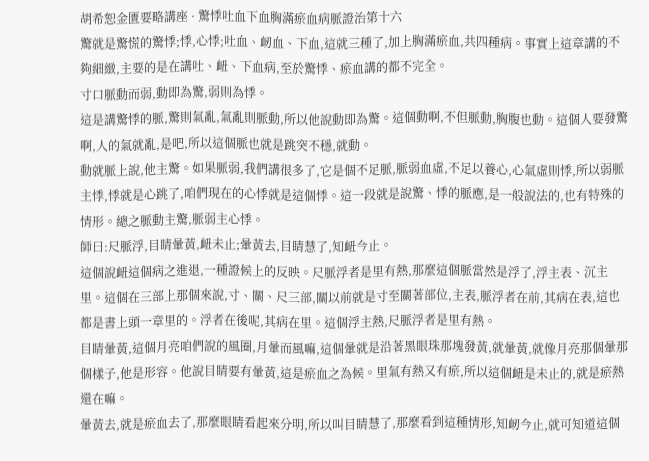胡希恕金匱要略講座 · 驚悸吐血下血胸滿瘀血病脈證治第十六
驚就是驚慌的驚悸;悸,心悸;吐血、衂血、下血,這就三種了,加上胸滿瘀血,共四種病。事實上這章講的不夠細緻,主要的是在講吐、衄、下血病,至於驚悸、瘀血講的都不完全。
寸口脈動而弱,動即為驚,弱則為悸。
這是講驚悸的脈,驚則氣亂,氣亂則脈動,所以他說動即為驚。這個動啊,不但脈動,胸腹也動。這個人要發驚啊,人的氣就亂,是吧,所以這個脈也就是跳突不穩,就動。
動就脈上說,他主驚。如果脈弱,我們講很多了,它是個不足脈,脈弱血虛,不足以養心,心氣虛則悸,所以弱脈主悸,悸就是心跳了,咱們現在的心悸就是這個悸。這一段就是說驚、悸的脈應,是一般說法的,也有特殊的情形。總之脈動主驚,脈弱主心悸。
師曰:尺脈浮,目睛暈黃,衄未止;暈黃去,目睛慧了,知衄今止。
這個說衄這個病之進退,一種證候上的反映。尺脈浮者是里有熱,那麼這個脈當然是浮了,浮主表、沉主里。這個在三部上那個來說,寸、關、尺三部,關以前就是寸至關著部位,主表,脈浮者在前,其病在表,這也都是書上頭一章里的。浮者在後呢,其病在里。這個浮主熱,尺脈浮者是里有熱。
目睛暈黃,這個月亮咱們說的風圈,月暈而風嘛,這個暈就是沿著黑眼珠那塊發黃,就暈黃,就像月亮那個暈那個樣子,他是形容。他說目睛要有暈黃,這是瘀血之為候。里氣有熱又有瘀,所以這個衄是未止的,就是瘀熱還在嘛。
暈黃去,就是瘀血去了,那麼眼睛看起來分明,所以叫目睛慧了,那麼看到這種情形,知衂今止,就可知道這個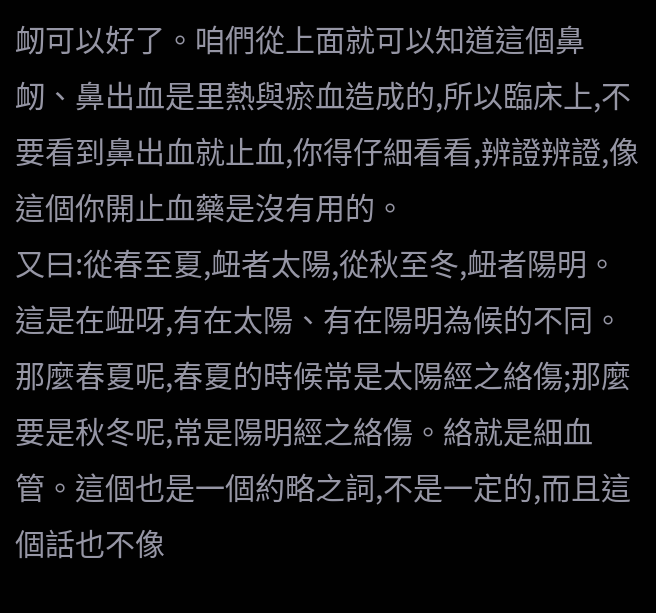衂可以好了。咱們從上面就可以知道這個鼻衂、鼻出血是里熱與瘀血造成的,所以臨床上,不要看到鼻出血就止血,你得仔細看看,辨證辨證,像這個你開止血藥是沒有用的。
又曰:從春至夏,衄者太陽,從秋至冬,衄者陽明。
這是在衄呀,有在太陽、有在陽明為候的不同。那麼春夏呢,春夏的時候常是太陽經之絡傷;那麼要是秋冬呢,常是陽明經之絡傷。絡就是細血管。這個也是一個約略之詞,不是一定的,而且這個話也不像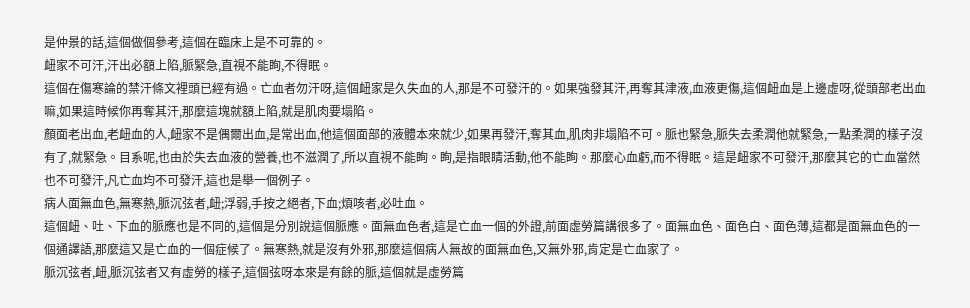是仲景的話,這個做個參考,這個在臨床上是不可靠的。
衄家不可汗,汗出必額上陷,脈緊急,直視不能眴,不得眠。
這個在傷寒論的禁汗條文裡頭已經有過。亡血者勿汗呀,這個衄家是久失血的人,那是不可發汗的。如果強發其汗,再奪其津液,血液更傷,這個衄血是上邊虛呀,從頭部老出血嘛,如果這時候你再奪其汗,那麼這塊就額上陷,就是肌肉要塌陷。
顏面老出血,老衄血的人,衄家不是偶爾出血,是常出血,他這個面部的液體本來就少,如果再發汗,奪其血,肌肉非塌陷不可。脈也緊急,脈失去柔潤他就緊急,一點柔潤的樣子沒有了,就緊急。目系呢,也由於失去血液的營養,也不滋潤了,所以直視不能眴。眴,是指眼睛活動,他不能眴。那麼心血虧,而不得眠。這是衄家不可發汗,那麼其它的亡血當然也不可發汗,凡亡血均不可發汗,這也是舉一個例子。
病人面無血色,無寒熱,脈沉弦者,衄;浮弱,手按之絕者,下血;煩咳者,必吐血。
這個衄、吐、下血的脈應也是不同的,這個是分別說這個脈應。面無血色者,這是亡血一個的外證,前面虛勞篇講很多了。面無血色、面色白、面色薄,這都是面無血色的一個通譯語,那麼這又是亡血的一個症候了。無寒熱,就是沒有外邪,那麼這個病人無故的面無血色,又無外邪,肯定是亡血家了。
脈沉弦者,衄,脈沉弦者又有虛勞的樣子,這個弦呀本來是有餘的脈,這個就是虛勞篇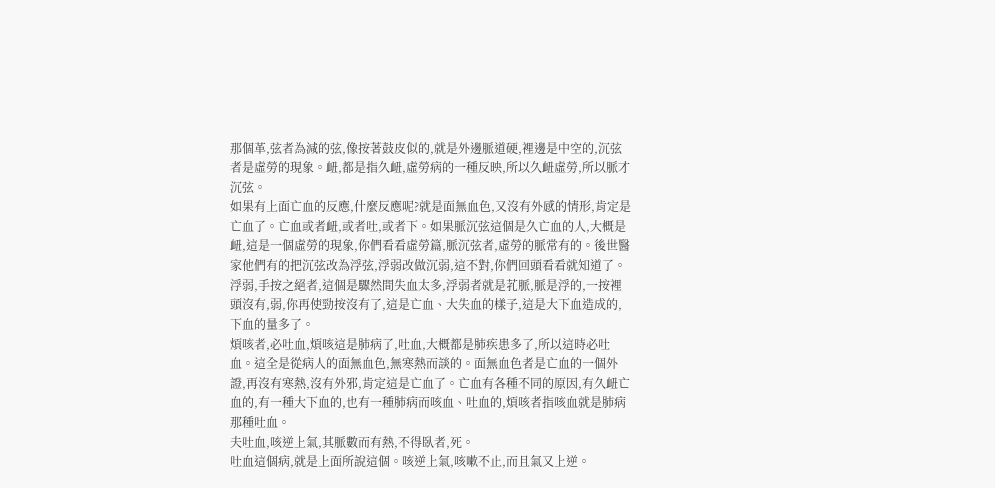那個革,弦者為減的弦,像按著鼓皮似的,就是外邊脈道硬,裡邊是中空的,沉弦者是虛勞的現象。衄,都是指久衄,虛勞病的一種反映,所以久衄虛勞,所以脈才沉弦。
如果有上面亡血的反應,什麼反應呢?就是面無血色,又沒有外感的情形,肯定是亡血了。亡血或者衄,或者吐,或者下。如果脈沉弦這個是久亡血的人,大概是衄,這是一個虛勞的現象,你們看看虛勞篇,脈沉弦者,虛勞的脈常有的。後世醫家他們有的把沉弦改為浮弦,浮弱改做沉弱,這不對,你們回頭看看就知道了。
浮弱,手按之絕者,這個是驟然間失血太多,浮弱者就是芤脈,脈是浮的,一按裡頭沒有,弱,你再使勁按沒有了,這是亡血、大失血的樣子,這是大下血造成的,下血的量多了。
煩咳者,必吐血,煩咳這是肺病了,吐血,大概都是肺疾患多了,所以這時必吐血。這全是從病人的面無血色,無寒熱而談的。面無血色者是亡血的一個外證,再沒有寒熱,沒有外邪,肯定這是亡血了。亡血有各種不同的原因,有久衄亡血的,有一種大下血的,也有一種肺病而咳血、吐血的,煩咳者指咳血就是肺病那種吐血。
夫吐血,咳逆上氣,其脈數而有熱,不得臥者,死。
吐血這個病,就是上面所說這個。咳逆上氣,咳嗽不止,而且氣又上逆。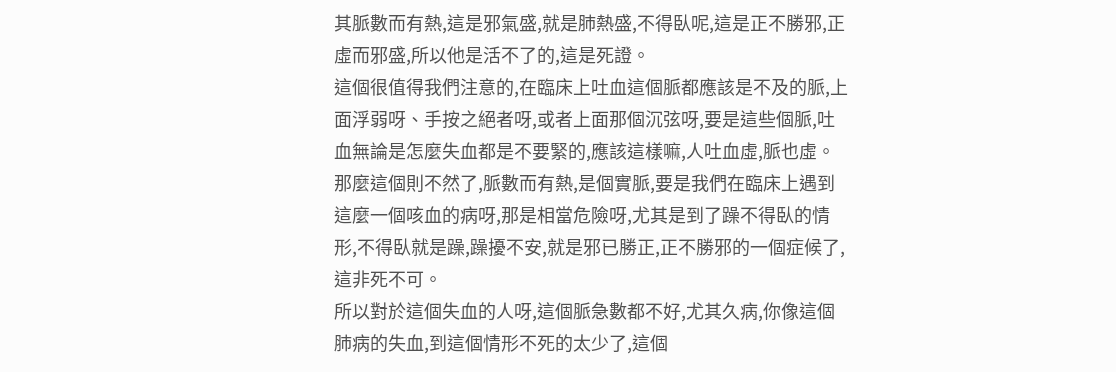其脈數而有熱,這是邪氣盛,就是肺熱盛,不得臥呢,這是正不勝邪,正虛而邪盛,所以他是活不了的,這是死證。
這個很值得我們注意的,在臨床上吐血這個脈都應該是不及的脈,上面浮弱呀、手按之絕者呀,或者上面那個沉弦呀,要是這些個脈,吐血無論是怎麼失血都是不要緊的,應該這樣嘛,人吐血虛,脈也虛。那麼這個則不然了,脈數而有熱,是個實脈,要是我們在臨床上遇到這麼一個咳血的病呀,那是相當危險呀,尤其是到了躁不得臥的情形,不得臥就是躁,躁擾不安,就是邪已勝正,正不勝邪的一個症候了,這非死不可。
所以對於這個失血的人呀,這個脈急數都不好,尤其久病,你像這個肺病的失血,到這個情形不死的太少了,這個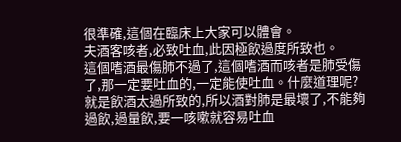很準確,這個在臨床上大家可以體會。
夫酒客咳者,必致吐血,此因極飲過度所致也。
這個嗜酒最傷肺不過了,這個嗜酒而咳者是肺受傷了,那一定要吐血的,一定能使吐血。什麼道理呢?就是飲酒太過所致的,所以酒對肺是最壞了,不能夠過飲,過量飲,要一咳嗽就容易吐血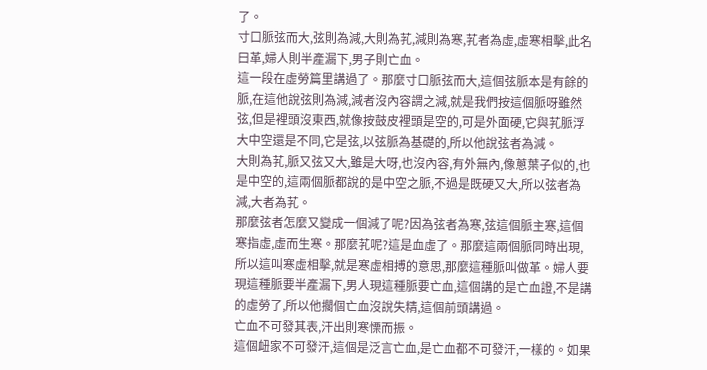了。
寸口脈弦而大,弦則為減,大則為芤,減則為寒,芤者為虛,虛寒相擊,此名曰革,婦人則半產漏下,男子則亡血。
這一段在虛勞篇里講過了。那麼寸口脈弦而大,這個弦脈本是有餘的脈,在這他說弦則為減,減者沒內容謂之減,就是我們按這個脈呀雖然弦,但是裡頭沒東西,就像按鼓皮裡頭是空的,可是外面硬,它與芤脈浮大中空還是不同,它是弦,以弦脈為基礎的,所以他說弦者為減。
大則為芤,脈又弦又大,雖是大呀,也沒內容,有外無內,像蔥葉子似的,也是中空的,這兩個脈都說的是中空之脈,不過是既硬又大,所以弦者為減,大者為芤。
那麼弦者怎麼又變成一個減了呢?因為弦者為寒,弦這個脈主寒,這個寒指虛,虛而生寒。那麼芤呢?這是血虛了。那麼這兩個脈同時出現,所以這叫寒虛相擊,就是寒虛相搏的意思,那麼這種脈叫做革。婦人要現這種脈要半產漏下,男人現這種脈要亡血,這個講的是亡血證,不是講的虛勞了,所以他擱個亡血沒說失精,這個前頭講過。
亡血不可發其表,汗出則寒慄而振。
這個衄家不可發汗,這個是泛言亡血,是亡血都不可發汗,一樣的。如果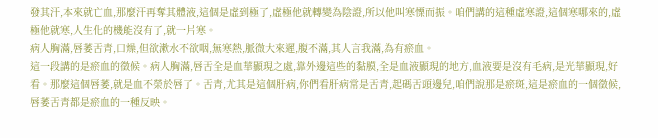發其汗,本來就亡血,那麼汗再奪其體液,這個是虛到極了,虛極他就轉變為陰證,所以他叫寒慄而振。咱們講的這種虛寒證,這個寒哪來的,虛極他就寒,人生化的機能沒有了,就一片寒。
病人胸滿,唇萎舌青,口燥,但欲漱水不欲咽,無寒熱,脈微大來遲,腹不滿,其人言我滿,為有瘀血。
這一段講的是瘀血的徵候。病人胸滿,唇舌全是血華顯現之處,靠外邊這些的黏膜,全是血液顯現的地方,血液要是沒有毛病,是光華顯現,好看。那麼這個唇萎,就是血不榮於唇了。舌青,尤其是這個肝病,你們看肝病常是舌青,起碼舌頭邊兒,咱們說那是瘀斑,這是瘀血的一個徵候,唇萎舌青都是瘀血的一種反映。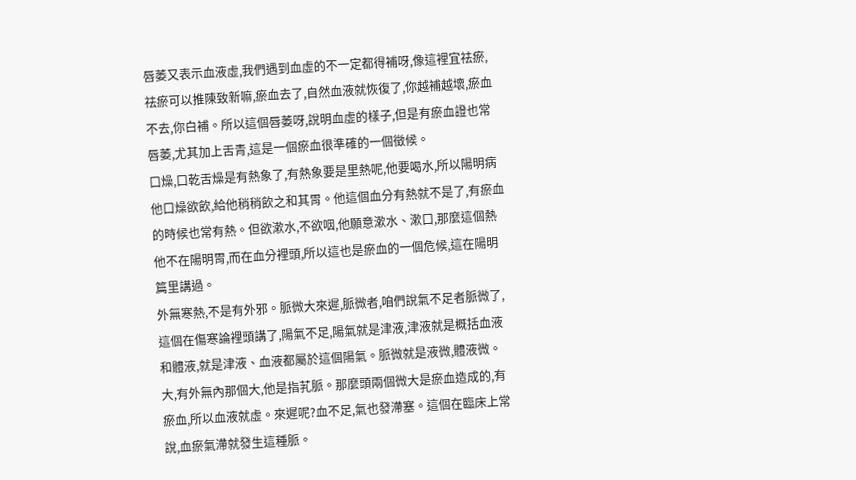唇萎又表示血液虛,我們遇到血虛的不一定都得補呀,像這裡宜祛瘀,祛瘀可以推陳致新嘛,瘀血去了,自然血液就恢復了,你越補越壞,瘀血不去,你白補。所以這個唇萎呀,說明血虛的樣子,但是有瘀血證也常唇萎,尤其加上舌青,這是一個瘀血很準確的一個徵候。
口燥,口乾舌燥是有熱象了,有熱象要是里熱呢,他要喝水,所以陽明病他口燥欲飲,給他稍稍飲之和其胃。他這個血分有熱就不是了,有瘀血的時候也常有熱。但欲漱水,不欲咽,他願意漱水、漱口,那麼這個熱他不在陽明胃,而在血分裡頭,所以這也是瘀血的一個危候,這在陽明篇里講過。
外無寒熱,不是有外邪。脈微大來遲,脈微者,咱們說氣不足者脈微了,這個在傷寒論裡頭講了,陽氣不足,陽氣就是津液,津液就是概括血液和體液,就是津液、血液都屬於這個陽氣。脈微就是液微,體液微。大,有外無內那個大,他是指芤脈。那麼頭兩個微大是瘀血造成的,有瘀血,所以血液就虛。來遲呢?血不足,氣也發滯塞。這個在臨床上常說,血瘀氣滯就發生這種脈。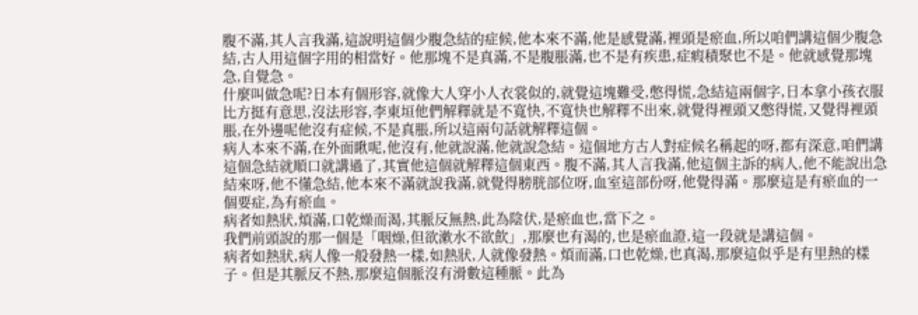腹不滿,其人言我滿,這說明這個少腹急結的症候,他本來不滿,他是感覺滿,裡頭是瘀血,所以咱們講這個少腹急結,古人用這個字用的相當好。他那塊不是真滿,不是腹脹滿,也不是有疾患,症瘕積聚也不是。他就感覺那塊急,自覺急。
什麼叫做急呢?日本有個形容,就像大人穿小人衣裳似的,就覺這塊難受,憋得慌,急結這兩個字,日本拿小孩衣服比方挺有意思,沒法形容,李東垣他們解釋就是不寬快,不寬快也解釋不出來,就覺得裡頭又憋得慌,又覺得裡頭脹,在外邊呢他沒有症候,不是真脹,所以這兩句話就解釋這個。
病人本來不滿,在外面瞅呢,他沒有,他就說滿,他就說急結。這個地方古人對症候名稱起的呀,都有深意,咱們講這個急結就順口就講過了,其實他這個就解釋這個東西。腹不滿,其人言我滿,他這個主訴的病人,他不能說出急結來呀,他不懂急結,他本來不滿就說我滿,就覺得膀胱部位呀,血室這部份呀,他覺得滿。那麼這是有瘀血的一個要症,為有瘀血。
病者如熱狀,煩滿,口乾燥而渴,其脈反無熱,此為陰伏,是瘀血也,當下之。
我們前頭說的那一個是「咽燥,但欲漱水不欲飲」,那麼也有渴的,也是瘀血證,這一段就是講這個。
病者如熱狀,病人像一般發熱一樣,如熱狀,人就像發熱。煩而滿,口也乾燥,也真渴,那麼這似乎是有里熱的樣子。但是其脈反不熱,那麼這個脈沒有滑數這種脈。此為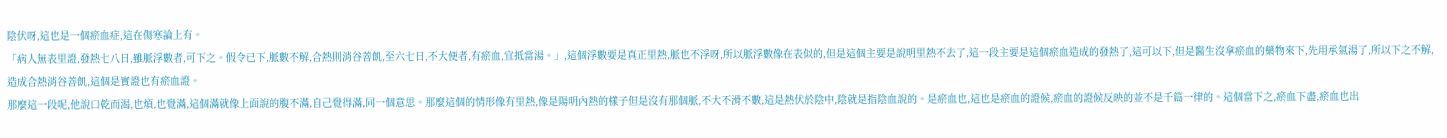陰伏呀,這也是一個瘀血症,這在傷寒論上有。
「病人無表里證,發熱七八日,雖脈浮數者,可下之。假令已下,脈數不解,合熱則消谷善飢,至六七日,不大便者,有瘀血,宜抵當湯。」,這個浮數要是真正里熱,脈也不浮呀,所以脈浮數像在表似的,但是這個主要是說明里熱不去了,這一段主要是這個瘀血造成的發熱了,這可以下,但是醫生沒拿瘀血的藥物來下,先用承氣湯了,所以下之不解,造成合熱消谷善飢,這個是實證也有瘀血證。
那麼這一段呢,他說口乾而渴,也煩,也覺滿,這個滿就像上面說的腹不滿,自己覺得滿,同一個意思。那麼這個的情形像有里熱,像是陽明內熱的樣子但是沒有那個脈,不大不滑不數,這是熱伏於陰中,陰就是指陰血說的。是瘀血也,這也是瘀血的證候,瘀血的證候反映的並不是千篇一律的。這個當下之,瘀血下盡,瘀血也出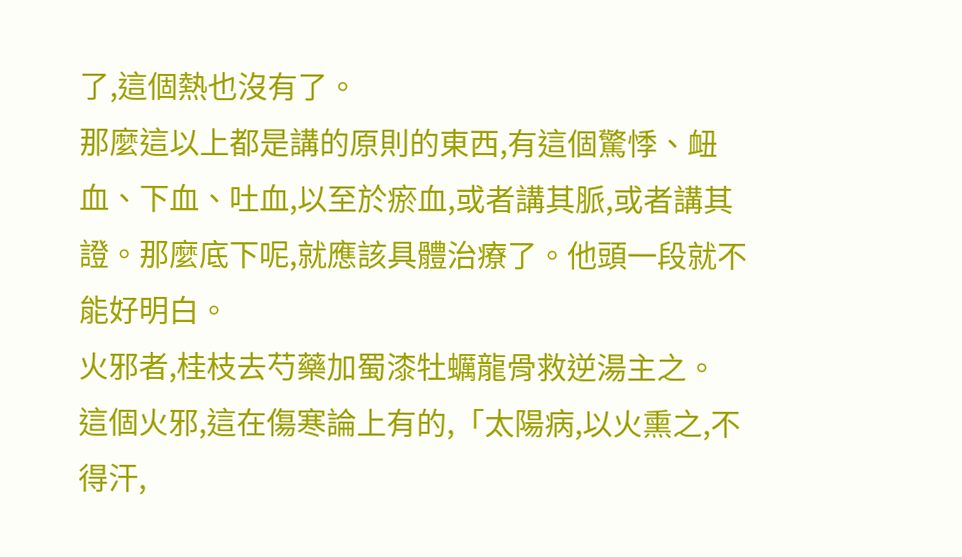了,這個熱也沒有了。
那麼這以上都是講的原則的東西,有這個驚悸、衄血、下血、吐血,以至於瘀血,或者講其脈,或者講其證。那麼底下呢,就應該具體治療了。他頭一段就不能好明白。
火邪者,桂枝去芍藥加蜀漆牡蠣龍骨救逆湯主之。
這個火邪,這在傷寒論上有的,「太陽病,以火熏之,不得汗,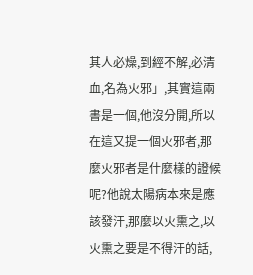其人必燥,到經不解,必清血,名為火邪」,其實這兩書是一個,他沒分開,所以在這又提一個火邪者,那麼火邪者是什麼樣的證候呢?他說太陽病本來是應該發汗,那麼以火熏之,以火熏之要是不得汗的話,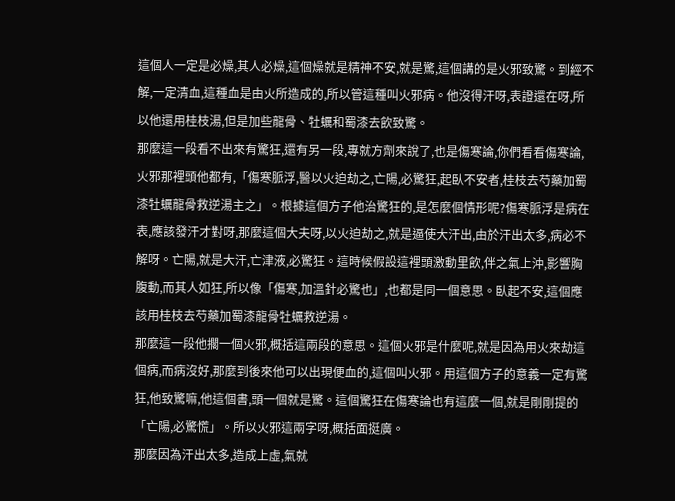這個人一定是必燥,其人必燥,這個燥就是精神不安,就是驚,這個講的是火邪致驚。到經不解,一定清血,這種血是由火所造成的,所以管這種叫火邪病。他沒得汗呀,表證還在呀,所以他還用桂枝湯,但是加些龍骨、牡蠣和蜀漆去飲致驚。
那麼這一段看不出來有驚狂,還有另一段,專就方劑來說了,也是傷寒論,你們看看傷寒論,火邪那裡頭他都有,「傷寒脈浮,醫以火迫劫之,亡陽,必驚狂,起臥不安者,桂枝去芍藥加蜀漆牡蠣龍骨救逆湯主之」。根據這個方子他治驚狂的,是怎麼個情形呢?傷寒脈浮是病在表,應該發汗才對呀,那麼這個大夫呀,以火迫劫之,就是逼使大汗出,由於汗出太多,病必不解呀。亡陽,就是大汗,亡津液,必驚狂。這時候假設這裡頭激動里飲,伴之氣上沖,影響胸腹動,而其人如狂,所以像「傷寒,加溫針必驚也」,也都是同一個意思。臥起不安,這個應該用桂枝去芍藥加蜀漆龍骨牡蠣救逆湯。
那麼這一段他擱一個火邪,概括這兩段的意思。這個火邪是什麼呢,就是因為用火來劫這個病,而病沒好,那麼到後來他可以出現便血的,這個叫火邪。用這個方子的意義一定有驚狂,他致驚嘛,他這個書,頭一個就是驚。這個驚狂在傷寒論也有這麼一個,就是剛剛提的「亡陽,必驚慌」。所以火邪這兩字呀,概括面挺廣。
那麼因為汗出太多,造成上虛,氣就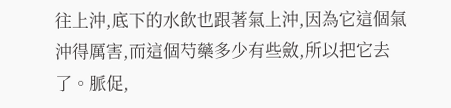往上沖,底下的水飲也跟著氣上沖,因為它這個氣沖得厲害,而這個芍藥多少有些斂,所以把它去了。脈促,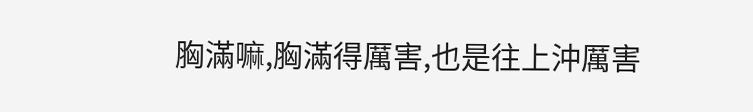胸滿嘛,胸滿得厲害,也是往上沖厲害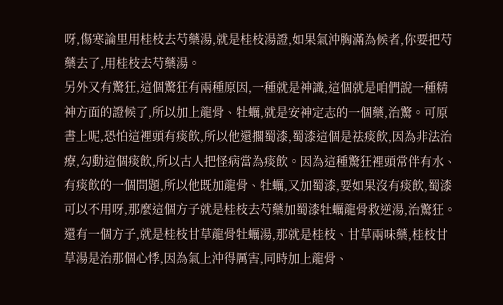呀,傷寒論里用桂枝去芍藥湯,就是桂枝湯證,如果氣沖胸滿為候者,你要把芍藥去了,用桂枝去芍藥湯。
另外又有驚狂,這個驚狂有兩種原因,一種就是神識,這個就是咱們說一種精神方面的證候了,所以加上龍骨、牡蠣,就是安神定志的一個藥,治驚。可原書上呢,恐怕這裡頭有痰飲,所以他還擱蜀漆,蜀漆這個是祛痰飲,因為非法治療,勾動這個痰飲,所以古人把怪病當為痰飲。因為這種驚狂裡頭常伴有水、有痰飲的一個問題,所以他既加龍骨、牡蠣,又加蜀漆,要如果沒有痰飲,蜀漆可以不用呀,那麼這個方子就是桂枝去芍藥加蜀漆牡蠣龍骨救逆湯,治驚狂。
還有一個方子,就是桂枝甘草龍骨牡蠣湯,那就是桂枝、甘草兩味藥,桂枝甘草湯是治那個心悸,因為氣上沖得厲害,同時加上龍骨、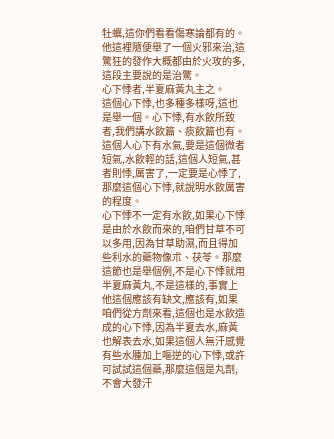牡蠣,這你們看看傷寒論都有的。他這裡隨便舉了一個火邪來治,這驚狂的發作大概都由於火攻的多,這段主要說的是治驚。
心下悸者,半夏麻黃丸主之。
這個心下悸,也多種多樣呀,這也是舉一個。心下悸,有水飲所致者,我們講水飲篇、痰飲篇也有。這個人心下有水氣,要是這個微者短氣,水飲輕的話,這個人短氣,甚者則悸,厲害了,一定要是心悸了,那麼這個心下悸,就說明水飲厲害的程度。
心下悸不一定有水飲,如果心下悸是由於水飲而來的,咱們甘草不可以多用,因為甘草助濕,而且得加些利水的藥物像朮、茯苓。那麼這節也是舉個例,不是心下悸就用半夏麻黃丸,不是這樣的,事實上他這個應該有缺文,應該有,如果咱們從方劑來看,這個也是水飲造成的心下悸,因為半夏去水,麻黃也解表去水,如果這個人無汗感覺有些水腫加上嘔逆的心下悸,或許可試試這個藥,那麼這個是丸劑,不會大發汗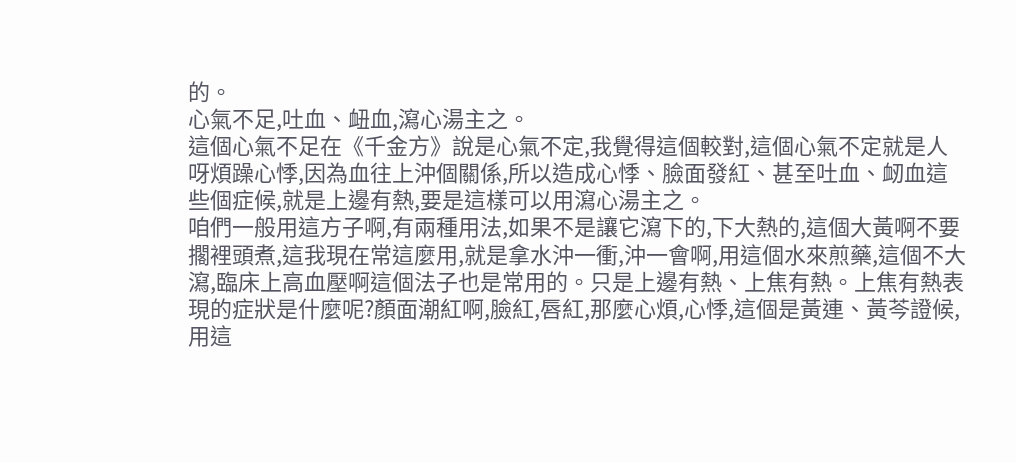的。
心氣不足,吐血、衄血,瀉心湯主之。
這個心氣不足在《千金方》說是心氣不定,我覺得這個較對,這個心氣不定就是人呀煩躁心悸,因為血往上沖個關係,所以造成心悸、臉面發紅、甚至吐血、衂血這些個症候,就是上邊有熱,要是這樣可以用瀉心湯主之。
咱們一般用這方子啊,有兩種用法,如果不是讓它瀉下的,下大熱的,這個大黃啊不要擱裡頭煮,這我現在常這麼用,就是拿水沖一衝,沖一會啊,用這個水來煎藥,這個不大瀉,臨床上高血壓啊這個法子也是常用的。只是上邊有熱、上焦有熱。上焦有熱表現的症狀是什麼呢?顏面潮紅啊,臉紅,唇紅,那麼心煩,心悸,這個是黃連、黃芩證候,用這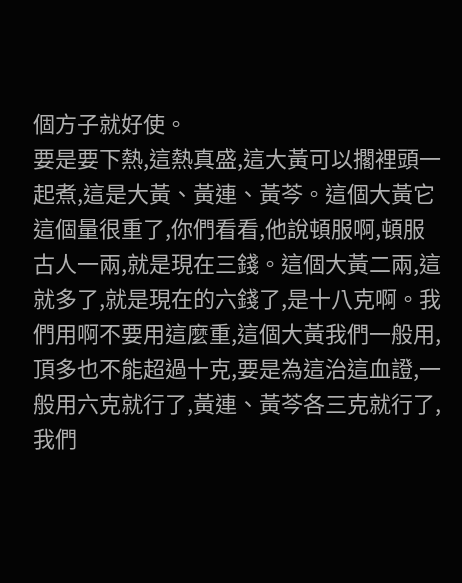個方子就好使。
要是要下熱,這熱真盛,這大黃可以擱裡頭一起煮,這是大黃、黃連、黃芩。這個大黃它這個量很重了,你們看看,他說頓服啊,頓服古人一兩,就是現在三錢。這個大黃二兩,這就多了,就是現在的六錢了,是十八克啊。我們用啊不要用這麼重,這個大黃我們一般用,頂多也不能超過十克,要是為這治這血證,一般用六克就行了,黃連、黃芩各三克就行了,我們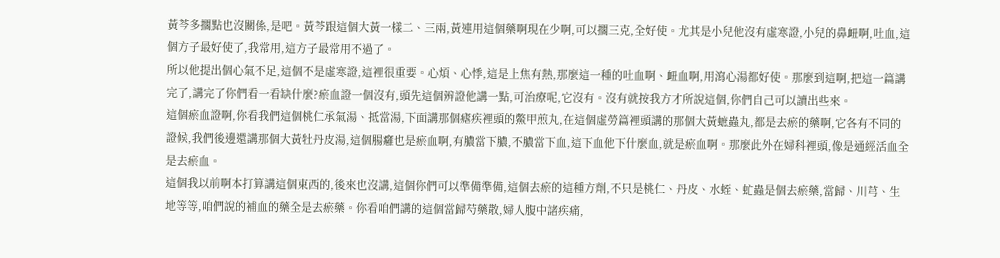黃芩多擱點也沒關係,是吧。黃芩跟這個大黃一樣二、三兩,黃連用這個藥啊現在少啊,可以擱三克,全好使。尤其是小兒他沒有虛寒證,小兒的鼻衄啊,吐血,這個方子最好使了,我常用,這方子最常用不過了。
所以他提出個心氣不足,這個不是虛寒證,這裡很重要。心煩、心悸,這是上焦有熱,那麼這一種的吐血啊、衄血啊,用瀉心湯都好使。那麼到這啊,把這一篇講完了,講完了你們看一看缺什麼?瘀血證一個沒有,頭先這個辨證他講一點,可治療呢,它沒有。沒有就按我方才所說這個,你們自己可以讀出些來。
這個瘀血證啊,你看我們這個桃仁承氣湯、抵當湯,下面講那個瘧疾裡頭的鱉甲煎丸,在這個虛勞篇裡頭講的那個大黃蟅蟲丸,都是去瘀的藥啊,它各有不同的證候,我們後邊還講那個大黃牡丹皮湯,這個腸癰也是瘀血啊,有膿當下膿,不膿當下血,這下血他下什麼血,就是瘀血啊。那麼此外在婦科裡頭,像是通經活血全是去瘀血。
這個我以前啊本打算講這個東西的,後來也沒講,這個你們可以準備準備,這個去瘀的這種方劑,不只是桃仁、丹皮、水蛭、虻蟲是個去瘀藥,當歸、川芎、生地等等,咱們說的補血的藥全是去瘀藥。你看咱們講的這個當歸芍藥散,婦人腹中諸疾痛,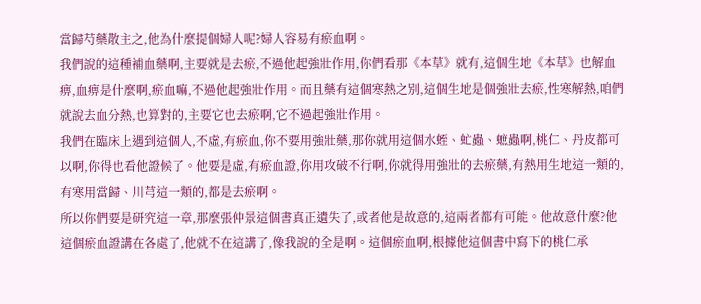當歸芍藥散主之,他為什麼提個婦人呢?婦人容易有瘀血啊。
我們說的這種補血藥啊,主要就是去瘀,不過他起強壯作用,你們看那《本草》就有,這個生地《本草》也解血痹,血痹是什麼啊,瘀血嘛,不過他起強壯作用。而且藥有這個寒熱之別,這個生地是個強壯去瘀,性寒解熱,咱們就說去血分熱,也算對的,主要它也去瘀啊,它不過起強壯作用。
我們在臨床上遇到這個人,不虛,有瘀血,你不要用強壯藥,那你就用這個水蛭、虻蟲、蟅蟲啊,桃仁、丹皮都可以啊,你得也看他證候了。他要是虛,有瘀血證,你用攻破不行啊,你就得用強壯的去瘀藥,有熱用生地這一類的,有寒用當歸、川芎這一類的,都是去瘀啊。
所以你們要是研究這一章,那麼張仲景這個書真正遺失了,或者他是故意的,這兩者都有可能。他故意什麼?他這個瘀血證講在各處了,他就不在這講了,像我說的全是啊。這個瘀血啊,根據他這個書中寫下的桃仁承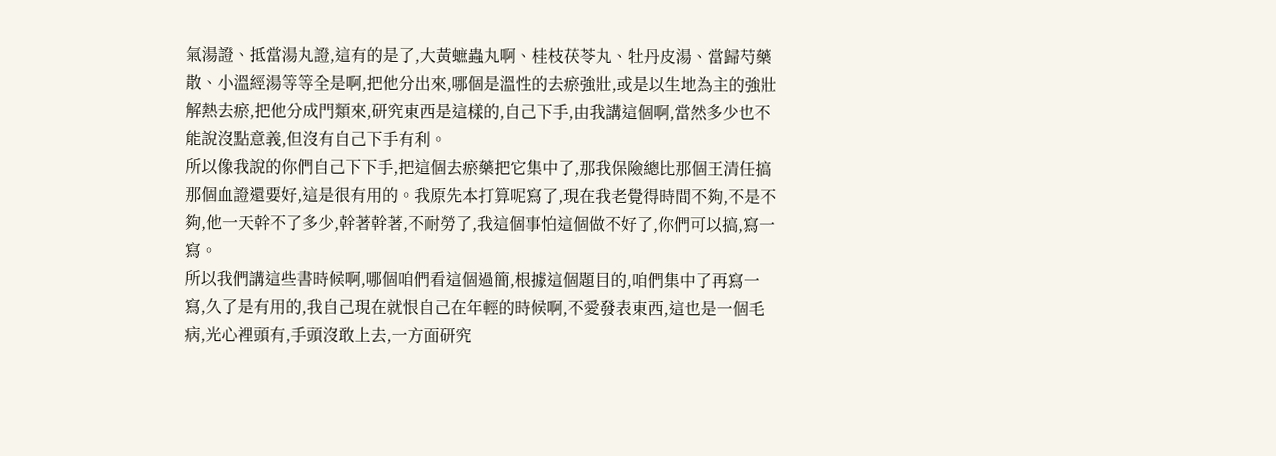氣湯證、抵當湯丸證,這有的是了,大黃蟅蟲丸啊、桂枝茯苓丸、牡丹皮湯、當歸芍藥散、小溫經湯等等全是啊,把他分出來,哪個是溫性的去瘀強壯,或是以生地為主的強壯解熱去瘀,把他分成門類來,研究東西是這樣的,自己下手,由我講這個啊,當然多少也不能說沒點意義,但沒有自己下手有利。
所以像我說的你們自己下下手,把這個去瘀藥把它集中了,那我保險總比那個王清任搞那個血證還要好,這是很有用的。我原先本打算呢寫了,現在我老覺得時間不夠,不是不夠,他一天幹不了多少,幹著幹著,不耐勞了,我這個事怕這個做不好了,你們可以搞,寫一寫。
所以我們講這些書時候啊,哪個咱們看這個過簡,根據這個題目的,咱們集中了再寫一寫,久了是有用的,我自己現在就恨自己在年輕的時候啊,不愛發表東西,這也是一個毛病,光心裡頭有,手頭沒敢上去,一方面研究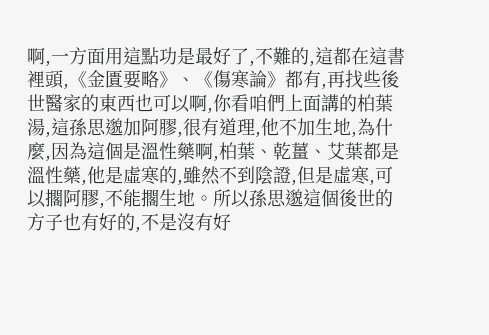啊,一方面用這點功是最好了,不難的,這都在這書裡頭,《金匱要略》、《傷寒論》都有,再找些後世醫家的東西也可以啊,你看咱們上面講的柏葉湯,這孫思邈加阿膠,很有道理,他不加生地,為什麼,因為這個是溫性藥啊,柏葉、乾薑、艾葉都是溫性藥,他是虛寒的,雖然不到陰證,但是虛寒,可以擱阿膠,不能擱生地。所以孫思邈這個後世的方子也有好的,不是沒有好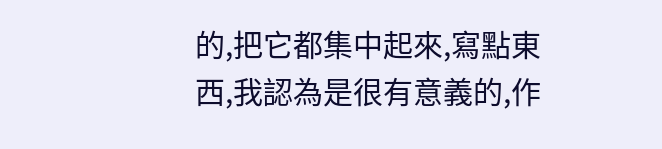的,把它都集中起來,寫點東西,我認為是很有意義的,作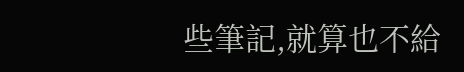些筆記,就算也不給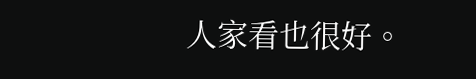人家看也很好。